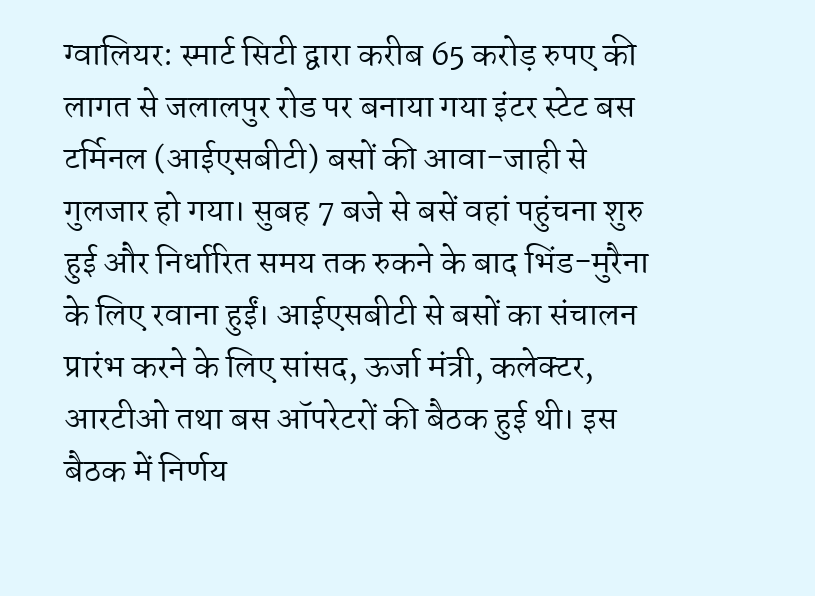ग्वालियर: स्मार्ट सिटी द्वारा करीब 65 करोड़ रुपए की लागत से जलालपुर रोड पर बनाया गया इंटर स्टेट बस टर्मिनल (आईएसबीटी) बसों की आवा-जाही से गुलजार हो गया। सुबह 7 बजे से बसें वहां पहुंचना शुरु हुई और निर्धारित समय तक रुकने के बाद भिंड-मुरैना के लिए रवाना हुईं। आईएसबीटी से बसों का संचालन प्रारंभ करने के लिए सांसद, ऊर्जा मंत्री, कलेक्टर, आरटीओ तथा बस ऑपरेटरों की बैठक हुई थी। इस बैठक में निर्णय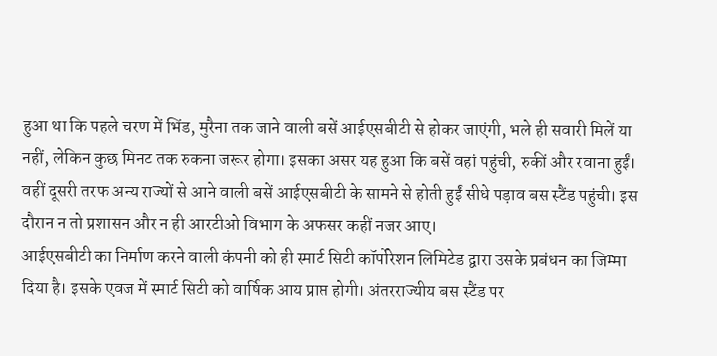हुआ था कि पहले चरण में भिंड, मुरैना तक जाने वाली बसें आईएसबीटी से होकर जाएंगी, भले ही सवारी मिलें या नहीं, लेकिन कुछ मिनट तक रुकना जरूर होगा। इसका असर यह हुआ कि बसें वहां पहुंची, रुकीं और रवाना हुईं। वहीं दूसरी तरफ अन्य राज्यों से आने वाली बसें आईएसबीटी के सामने से होती हुईं सीधे पड़ाव बस स्टैंड पहुंची। इस दौरान न तो प्रशासन और न ही आरटीओ विभाग के अफसर कहीं नजर आए।
आईएसबीटी का निर्माण करने वाली कंपनी को ही स्मार्ट सिटी कॉर्पोरेशन लिमिटेड द्वारा उसके प्रबंधन का जिम्मा दिया है। इसके एवज में स्मार्ट सिटी को वार्षिक आय प्राप्त होगी। अंतरराज्यीय बस स्टैंड पर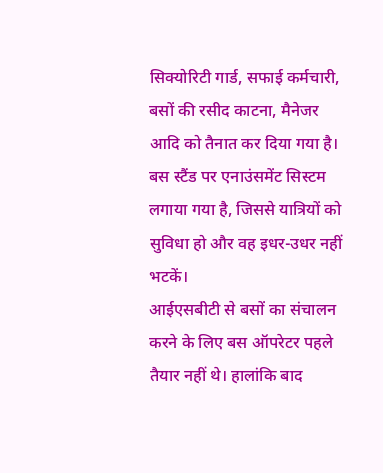सिक्योरिटी गार्ड, सफाई कर्मचारी, बसों की रसीद काटना, मैनेजर आदि को तैनात कर दिया गया है। बस स्टैंड पर एनाउंसमेंट सिस्टम लगाया गया है, जिससे यात्रियों को सुविधा हो और वह इधर-उधर नहीं भटकें।
आईएसबीटी से बसों का संचालन करने के लिए बस ऑपरेटर पहले तैयार नहीं थे। हालांकि बाद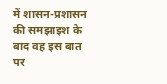में शासन-प्रशासन की समझाइश के बाद वह इस बात पर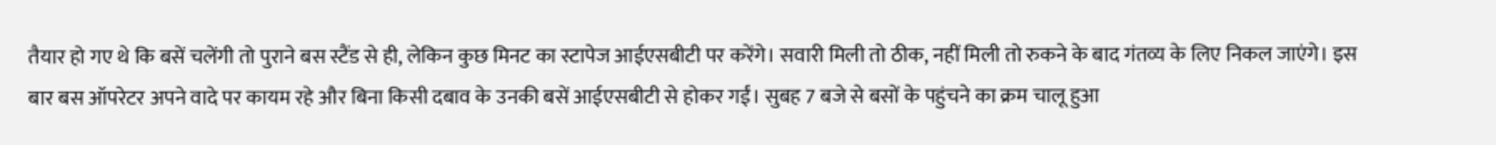तैयार हो गए थे कि बसें चलेंगी तो पुराने बस स्टैंड से ही, लेकिन कुछ मिनट का स्टापेज आईएसबीटी पर करेंगे। सवारी मिली तो ठीक, नहीं मिली तो रुकने के बाद गंतव्य के लिए निकल जाएंगे। इस बार बस ऑपरेटर अपने वादे पर कायम रहे और बिना किसी दबाव के उनकी बसें आईएसबीटी से होकर गईं। सुबह 7 बजे से बसों के पहुंचने का क्रम चालू हुआ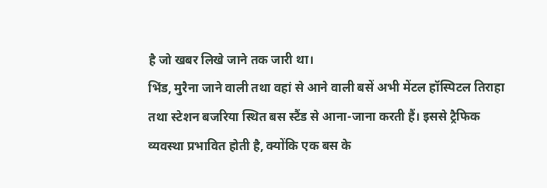है जो खबर लिखे जाने तक जारी था।
भिंड, मुरैना जाने वाली तथा वहां से आने वाली बसें अभी मेंटल हॉस्पिटल तिराहा तथा स्टेशन बजरिया स्थित बस स्टैंड से आना-जाना करती हैं। इससे ट्रैफिक व्यवस्था प्रभावित होती है, क्योंकि एक बस के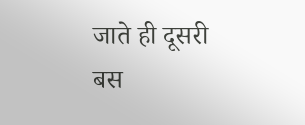जाते ही दूसरी बस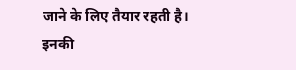जाने के लिए तैयार रहती है। इनकी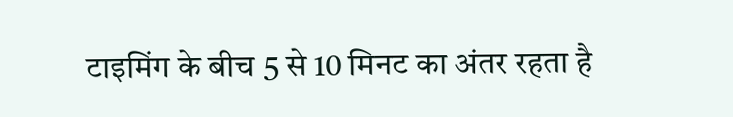टाइमिंग के बीच 5 से 10 मिनट का अंतर रहता है